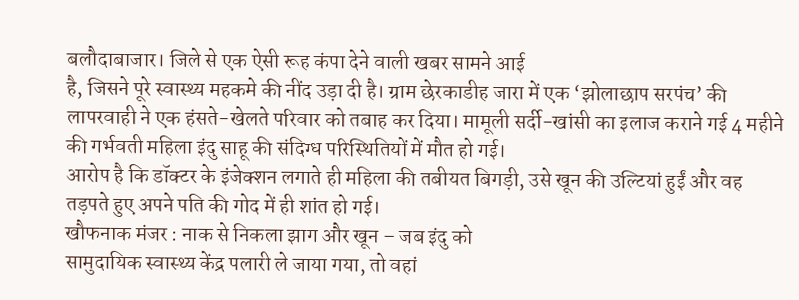बलौदाबाजार। जिले से एक ऐसी रूह कंपा देने वाली खबर सामने आई
है, जिसने पूरे स्वास्थ्य महकमे की नींद उड़ा दी है। ग्राम छेरकाडीह जारा में एक ‘झोलाछाप सरपंच’ की लापरवाही ने एक हंसते-खेलते परिवार को तबाह कर दिया। मामूली सर्दी-खांसी का इलाज कराने गई 4 महीने की गर्भवती महिला इंदु साहू की संदिग्ध परिस्थितियों में मौत हो गई।
आरोप है कि डॉक्टर के इंजेक्शन लगाते ही महिला की तबीयत बिगड़ी, उसे खून की उल्टियां हुईं और वह तड़पते हुए अपने पति की गोद में ही शांत हो गई।
खौफनाक मंजर : नाक से निकला झाग और खून – जब इंदु को
सामुदायिक स्वास्थ्य केंद्र पलारी ले जाया गया, तो वहां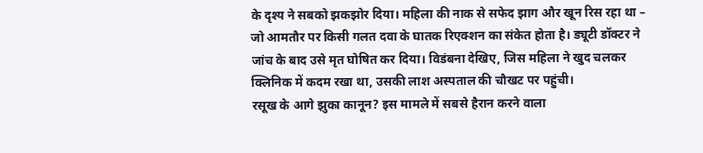के दृश्य ने सबको झकझोर दिया। महिला की नाक से सफेद झाग और खून रिस रहा था – जो आमतौर पर किसी गलत दवा के घातक रिएक्शन का संकेत होता है। ड्यूटी डॉक्टर ने जांच के बाद उसे मृत घोषित कर दिया। विडंबना देखिए, जिस महिला ने खुद चलकर क्लिनिक में कदम रखा था, उसकी लाश अस्पताल की चौखट पर पहुंची।
रसूख के आगे झुका कानून? इस मामले में सबसे हैरान करने वाला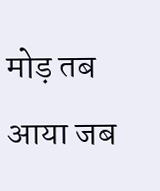मोड़ तब आया जब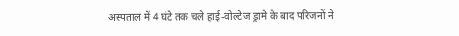अस्पताल में 4 घंटे तक चले हाई-वोल्टेज ड्रामे के बाद परिजनों ने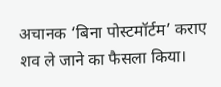अचानक ‘बिना पोस्टमॉर्टम’ कराए शव ले जाने का फैसला किया।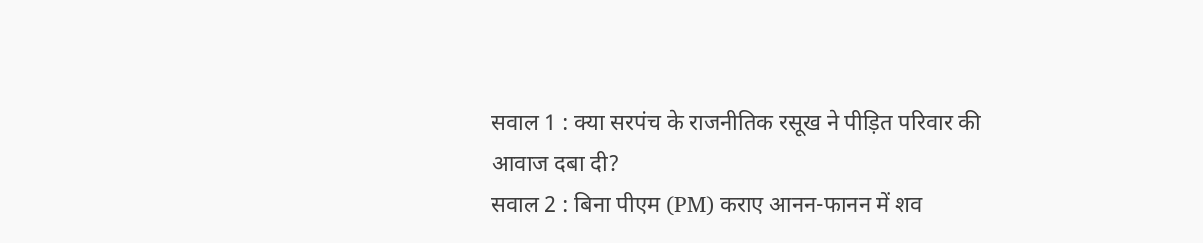सवाल 1 : क्या सरपंच के राजनीतिक रसूख ने पीड़ित परिवार की आवाज दबा दी?
सवाल 2 : बिना पीएम (PM) कराए आनन-फानन में शव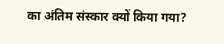का अंतिम संस्कार क्यों किया गया?